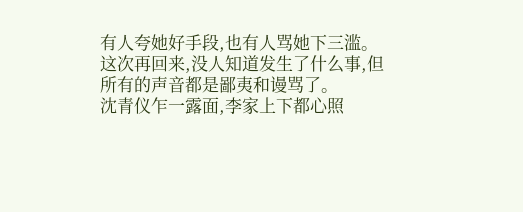有人夸她好手段,也有人骂她下三滥。
这次再回来,没人知道发生了什么事,但所有的声音都是鄙夷和谩骂了。
沈青仪乍一露面,李家上下都心照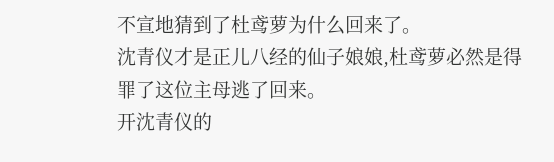不宣地猜到了杜鸢萝为什么回来了。
沈青仪才是正儿八经的仙子娘娘,杜鸢萝必然是得罪了这位主母逃了回来。
开沈青仪的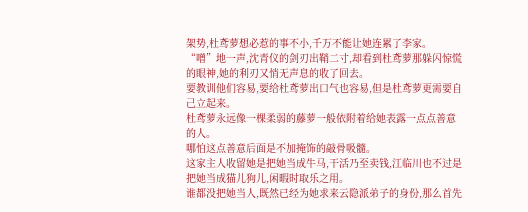架势,杜鸢萝想必惹的事不小,千万不能让她连累了李家。
“噌”地一声,沈青仪的剑刃出鞘二寸,却看到杜鸢萝那躲闪惊慌的眼神,她的利刃又悄无声息的收了回去。
要教训他们容易,要给杜鸢萝出口气也容易,但是杜鸢萝更需要自己立起来。
杜鸢萝永远像一棵柔弱的藤萝一般依附着给她表露一点点善意的人。
哪怕这点善意后面是不加掩饰的敲骨吸髓。
这家主人收留她是把她当成牛马,干活乃至卖钱,江临川也不过是把她当成猫儿狗儿,闲暇时取乐之用。
谁都没把她当人,既然已经为她求来云隐派弟子的身份,那么首先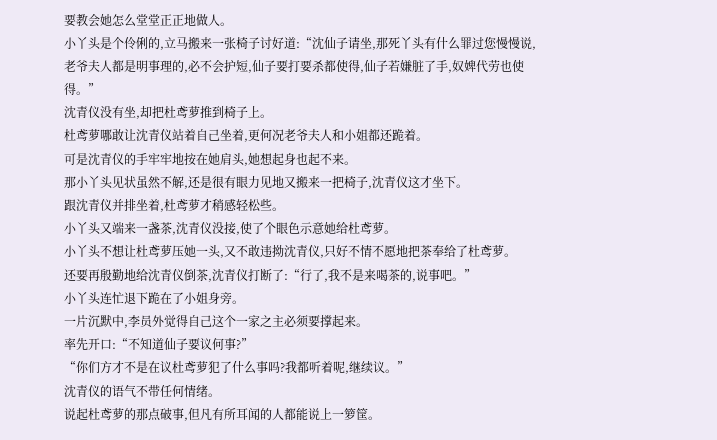要教会她怎么堂堂正正地做人。
小丫头是个伶俐的,立马搬来一张椅子讨好道:“沈仙子请坐,那死丫头有什么罪过您慢慢说,老爷夫人都是明事理的,必不会护短,仙子要打要杀都使得,仙子若嫌脏了手,奴婢代劳也使得。”
沈青仪没有坐,却把杜鸢萝推到椅子上。
杜鸢萝哪敢让沈青仪站着自己坐着,更何况老爷夫人和小姐都还跪着。
可是沈青仪的手牢牢地按在她肩头,她想起身也起不来。
那小丫头见状虽然不解,还是很有眼力见地又搬来一把椅子,沈青仪这才坐下。
跟沈青仪并排坐着,杜鸢萝才稍感轻松些。
小丫头又端来一盏茶,沈青仪没接,使了个眼色示意她给杜鸢萝。
小丫头不想让杜鸢萝压她一头,又不敢违拗沈青仪,只好不情不愿地把茶奉给了杜鸢萝。
还要再殷勤地给沈青仪倒茶,沈青仪打断了:“行了,我不是来喝茶的,说事吧。”
小丫头连忙退下跪在了小姐身旁。
一片沉默中,李员外觉得自己这个一家之主必须要撑起来。
率先开口:“不知道仙子要议何事?”
“你们方才不是在议杜鸢萝犯了什么事吗?我都听着呢,继续议。”
沈青仪的语气不带任何情绪。
说起杜鸢萝的那点破事,但凡有所耳闻的人都能说上一箩筐。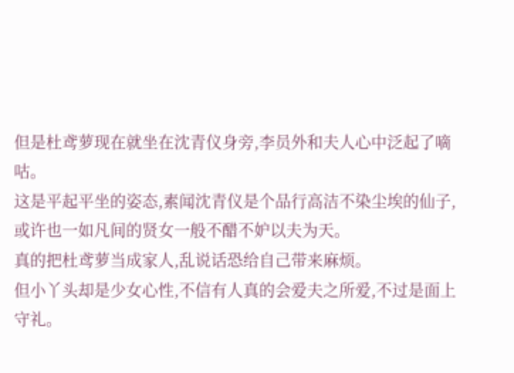但是杜鸢萝现在就坐在沈青仪身旁,李员外和夫人心中泛起了嘀咕。
这是平起平坐的姿态,素闻沈青仪是个品行高洁不染尘埃的仙子,或许也一如凡间的贤女一般不醋不妒以夫为天。
真的把杜鸢萝当成家人,乱说话恐给自己带来麻烦。
但小丫头却是少女心性,不信有人真的会爱夫之所爱,不过是面上守礼。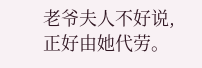老爷夫人不好说,正好由她代劳。